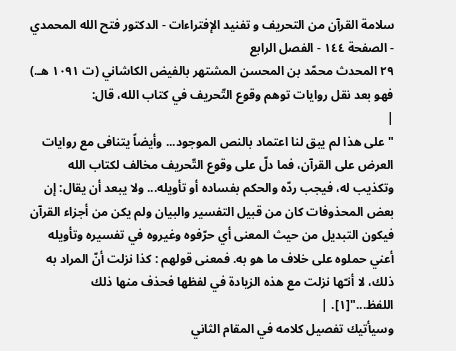سلامة القرآن من التحريف و تفنيد الإفتراءات - الدكتور فتح الله المحمدي - الصفحة ١٤٤ - الفصل الرابع
٢٩ المحدث محمّد بن المحسن المشتهر بالفيض الكاشاني (ت ١٠٩١ هـ.) فهو بعد نقل روايات توهم وقوع التّحريف في كتاب الله، قال:
|
"على هذا لم يبق لنا اعتماد بالنص الموجود... وأيضاً يتنافى مع روايات العرض على القرآن، فما دلّ على وقوع التّحريف مخالف لكتاب الله وتكذيب له، فيجب ردّه والحكم بفساده أو تأويله... ولا يبعد أن يقال: إن بعض المحذوفات كان من قبيل التفسير والبيان ولم يكن من أجزاء القرآن فيكون التبديل من حيث المعنى أي حرّفوه وغيروه في تفسيره وتأويله أعني حملوه على خلاف ما هو به. فمعنى قولهم : كذا نزلت أنّ المراد به ذلك، لا أنـّها نزلت مع هذه الزيادة في لفظها فحذف منها ذلك اللفظ..."[١]. |
وسيأتيك تفصيل كلامه في المقام الثاني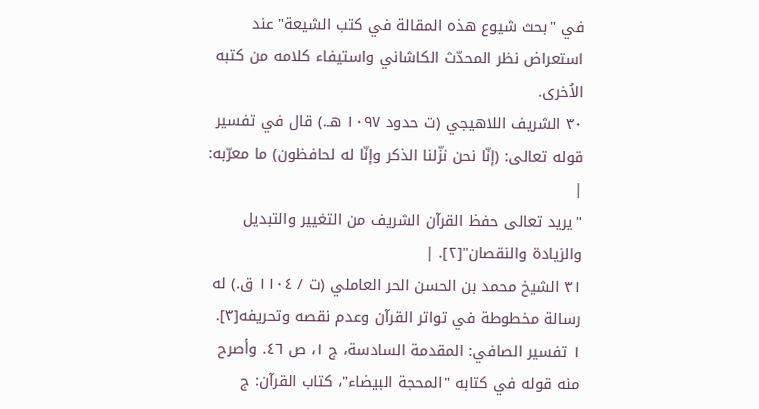في "بحث شيوع هذه المقالة في كتب الشيعة" عند استعراض نظر المحدّث الكاشاني واستيفاء كلامه من كتبه الاُخرى.
٣٠ الشريف اللاهيجي (ت حدود ١٠٩٧ هـ.) قال في تفسير قوله تعالى: (إنّا نحن نزّلنا الذكر وإنّا له لحافظون) ما معرّبه:
|
"يريد تعالى حفظ القرآن الشريف من التغيير والتبديل والزيادة والنقصان"[٢]. |
٣١ الشيخ محمد بن الحسن الحر العاملي (ت / ١١٠٤ ق.) له رسالة مخطوطة في تواتر القرآن وعدم نقصه وتحريفه[٣].
١ تفسير الصافي: المقدمة السادسة، ج ١، ص ٤٦. وأصرح منه قوله في كتابه "المحجة البيضاء"، كتاب القرآن: ج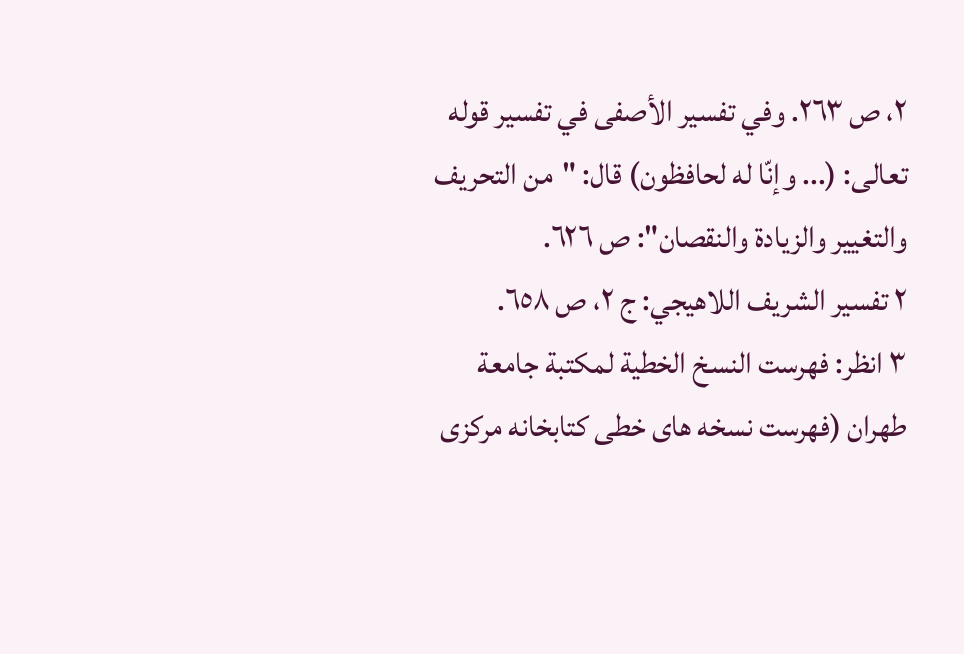٢، ص ٢٦٣. وفي تفسير الأصفى في تفسير قوله تعالى: (... وإنّا له لحافظون) قال: "من التحريف والتغيير والزيادة والنقصان": ص ٦٢٦.
٢ تفسير الشريف اللاهيجي: ج ٢، ص ٦٥٨.
٣ انظر: فهرست النسخ الخطية لمكتبة جامعة طهران (فهرست نسخه هاى خطى كتابخانه مركزى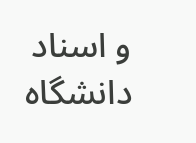و اسناد دانشگاه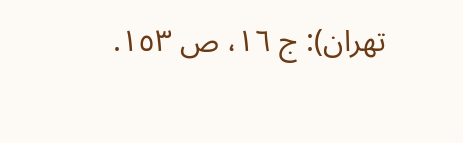تهران): ج ١٦، ص ١٥٣.